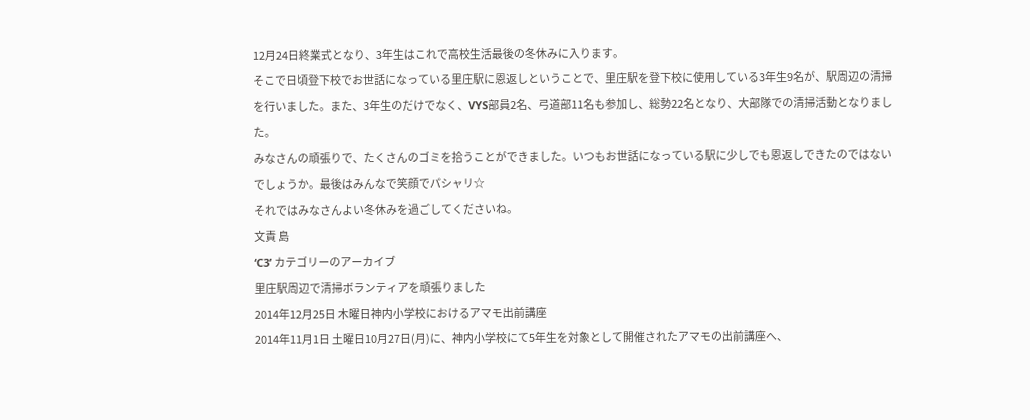12月24日終業式となり、3年生はこれで高校生活最後の冬休みに入ります。
そこで日頃登下校でお世話になっている里庄駅に恩返しということで、里庄駅を登下校に使用している3年生9名が、駅周辺の清掃を行いました。また、3年生のだけでなく、VYS部員2名、弓道部11名も参加し、総勢22名となり、大部隊での清掃活動となりました。
みなさんの頑張りで、たくさんのゴミを拾うことができました。いつもお世話になっている駅に少しでも恩返しできたのではないでしょうか。最後はみんなで笑顔でパシャリ☆
それではみなさんよい冬休みを過ごしてくださいね。
文責 島
‘C3’ カテゴリーのアーカイブ
里庄駅周辺で清掃ボランティアを頑張りました
2014年12月25日 木曜日神内小学校におけるアマモ出前講座
2014年11月1日 土曜日10月27日(月)に、神内小学校にて5年生を対象として開催されたアマモの出前講座へ、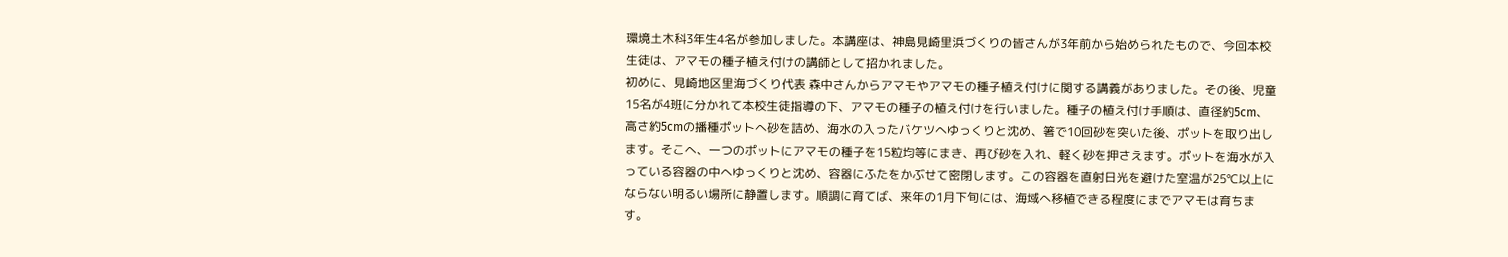環境土木科3年生4名が参加しました。本講座は、神島見崎里浜づくりの皆さんが3年前から始められたもので、今回本校生徒は、アマモの種子植え付けの講師として招かれました。
初めに、見崎地区里海づくり代表 森中さんからアマモやアマモの種子植え付けに関する講義がありました。その後、児童15名が4班に分かれて本校生徒指導の下、アマモの種子の植え付けを行いました。種子の植え付け手順は、直径約5cm、高さ約5cmの播種ポットへ砂を詰め、海水の入ったバケツへゆっくりと沈め、箸で10回砂を突いた後、ポットを取り出します。そこへ、一つのポットにアマモの種子を15粒均等にまき、再び砂を入れ、軽く砂を押さえます。ポットを海水が入っている容器の中へゆっくりと沈め、容器にふたをかぶせて密閉します。この容器を直射日光を避けた室温が25℃以上にならない明るい場所に静置します。順調に育てば、来年の1月下旬には、海域へ移植できる程度にまでアマモは育ちます。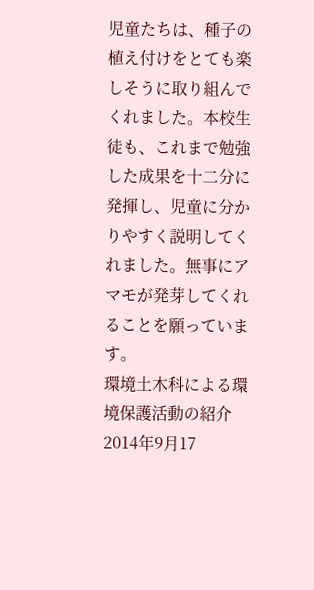児童たちは、種子の植え付けをとても楽しそうに取り組んでくれました。本校生徒も、これまで勉強した成果を十二分に発揮し、児童に分かりやすく説明してくれました。無事にアマモが発芽してくれることを願っています。
環境土木科による環境保護活動の紹介
2014年9月17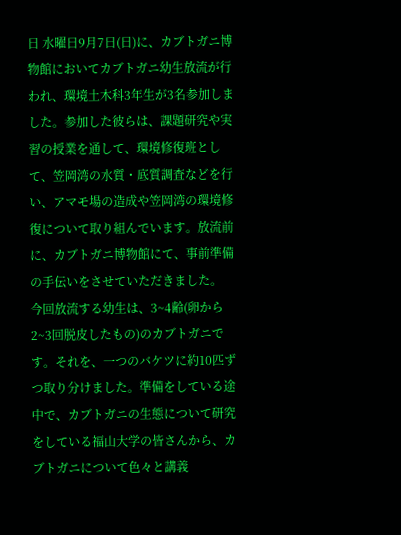日 水曜日9月7日(日)に、カブトガニ博物館においてカブトガニ幼生放流が行われ、環境土木科3年生が3名参加しました。参加した彼らは、課題研究や実習の授業を通して、環境修復班として、笠岡湾の水質・底質調査などを行い、アマモ場の造成や笠岡湾の環境修復について取り組んでいます。放流前に、カブトガニ博物館にて、事前準備の手伝いをさせていただきました。
今回放流する幼生は、3~4齢(卵から2~3回脱皮したもの)のカブトガニです。それを、一つのバケツに約10匹ずつ取り分けました。準備をしている途中で、カブトガニの生態について研究をしている福山大学の皆さんから、カブトガニについて色々と講義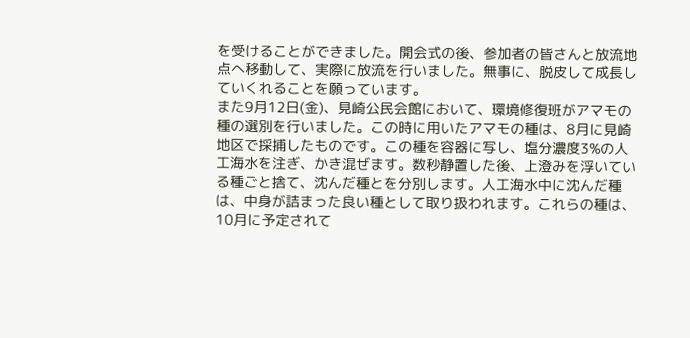を受けることができました。開会式の後、参加者の皆さんと放流地点へ移動して、実際に放流を行いました。無事に、脱皮して成長していくれることを願っています。
また9月12日(金)、見崎公民会館において、環境修復班がアマモの種の選別を行いました。この時に用いたアマモの種は、8月に見崎地区で採捕したものです。この種を容器に写し、塩分濃度3%の人工海水を注ぎ、かき混ぜます。数秒静置した後、上澄みを浮いている種ごと捨て、沈んだ種とを分別します。人工海水中に沈んだ種は、中身が詰まった良い種として取り扱われます。これらの種は、10月に予定されて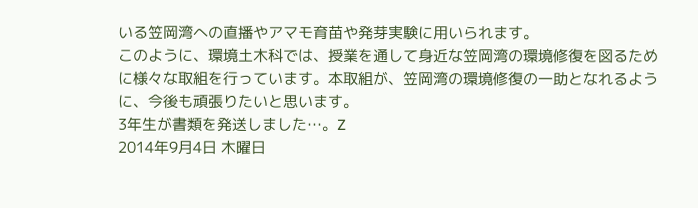いる笠岡湾への直播やアマモ育苗や発芽実験に用いられます。
このように、環境土木科では、授業を通して身近な笠岡湾の環境修復を図るために様々な取組を行っています。本取組が、笠岡湾の環境修復の一助となれるように、今後も頑張りたいと思います。
3年生が書類を発送しました…。Z
2014年9月4日 木曜日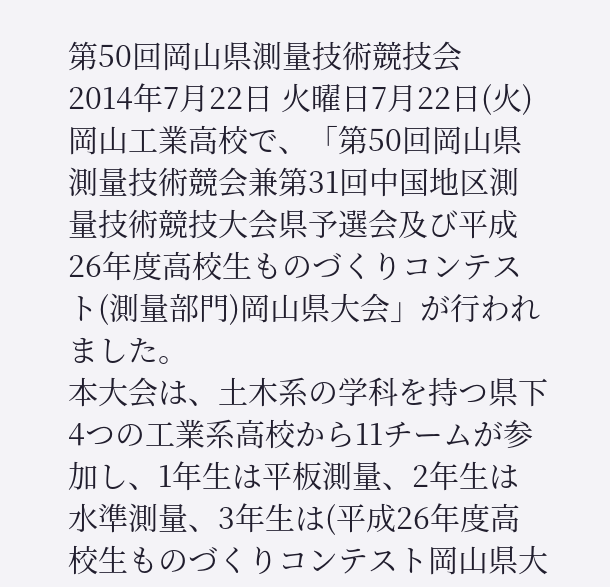第50回岡山県測量技術競技会
2014年7月22日 火曜日7月22日(火) 岡山工業高校で、「第50回岡山県測量技術競会兼第31回中国地区測量技術競技大会県予選会及び平成26年度高校生ものづくりコンテスト(測量部門)岡山県大会」が行われました。
本大会は、土木系の学科を持つ県下4つの工業系高校から11チームが参加し、1年生は平板測量、2年生は水準測量、3年生は(平成26年度高校生ものづくりコンテスト岡山県大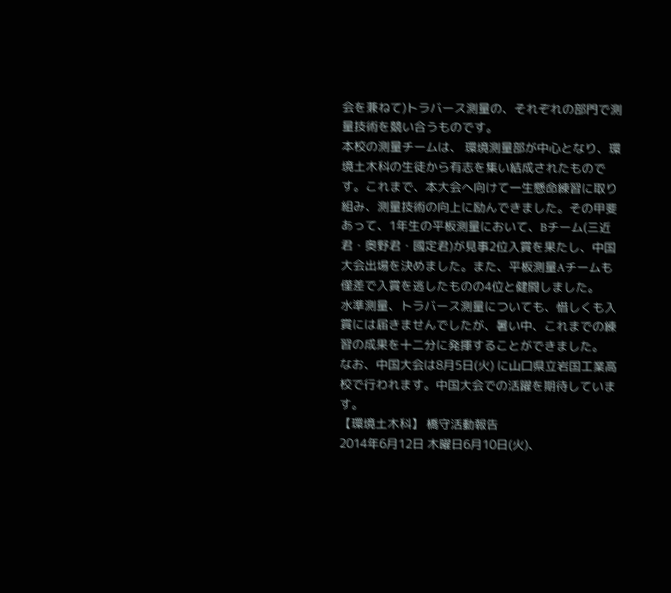会を兼ねて)トラバース測量の、それぞれの部門で測量技術を競い合うものです。
本校の測量チームは、 環境測量部が中心となり、環境土木科の生徒から有志を集い結成されたものです。これまで、本大会へ向けて一生懸命練習に取り組み、測量技術の向上に励んできました。その甲斐あって、1年生の平板測量において、Bチーム(三近君・奥野君・國定君)が見事2位入賞を果たし、中国大会出場を決めました。また、平板測量Aチームも僅差で入賞を逃したものの4位と健闘しました。
水準測量、トラバース測量についても、惜しくも入賞には届きませんでしたが、暑い中、これまでの練習の成果を十二分に発揮することができました。
なお、中国大会は8月5日(火) に山口県立岩国工業高校で行われます。中国大会での活躍を期待しています。
【環境土木科】 橋守活動報告
2014年6月12日 木曜日6月10日(火)、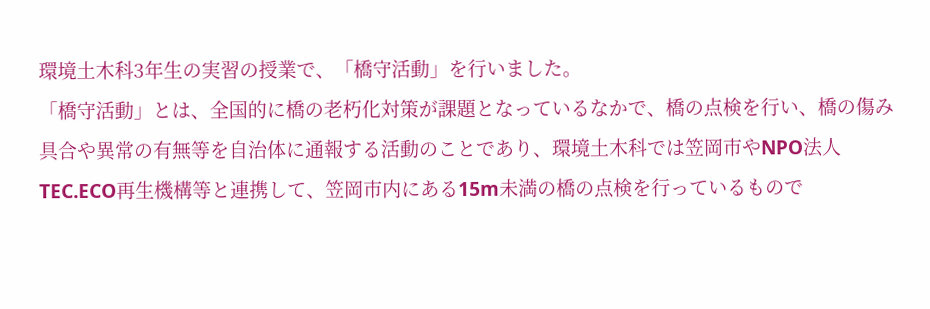環境土木科3年生の実習の授業で、「橋守活動」を行いました。
「橋守活動」とは、全国的に橋の老朽化対策が課題となっているなかで、橋の点検を行い、橋の傷み具合や異常の有無等を自治体に通報する活動のことであり、環境土木科では笠岡市やNPO法人TEC.ECO再生機構等と連携して、笠岡市内にある15m未満の橋の点検を行っているもので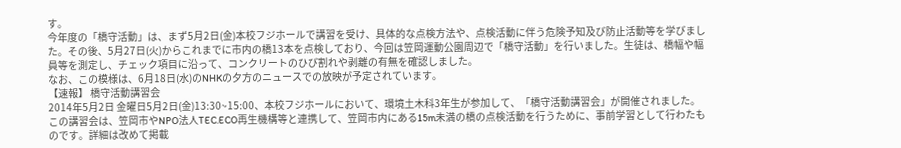す。
今年度の「橋守活動」は、まず5月2日(金)本校フジホールで講習を受け、具体的な点検方法や、点検活動に伴う危険予知及び防止活動等を学びました。その後、5月27日(火)からこれまでに市内の橋13本を点検しており、今回は笠岡運動公園周辺で「橋守活動」を行いました。生徒は、橋幅や幅員等を測定し、チェック項目に沿って、コンクリートのひび割れや剥離の有無を確認しました。
なお、この模様は、6月18日(水)のNHKの夕方のニュースでの放映が予定されています。
【速報】 橋守活動講習会
2014年5月2日 金曜日5月2日(金)13:30~15:00、本校フジホールにおいて、環境土木科3年生が参加して、「橋守活動講習会」が開催されました。この講習会は、笠岡市やNPO法人TEC.ECO再生機構等と連携して、笠岡市内にある15m未満の橋の点検活動を行うために、事前学習として行わたものです。詳細は改めて掲載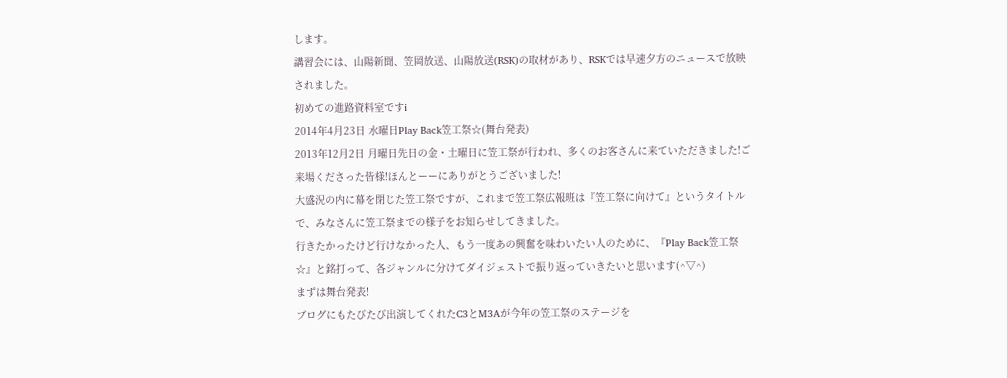します。
講習会には、山陽新聞、笠岡放送、山陽放送(RSK)の取材があり、RSKでは早速夕方のニュースで放映されました。
初めての進路資料室ですi
2014年4月23日 水曜日Play Back笠工祭☆(舞台発表)
2013年12月2日 月曜日先日の金・土曜日に笠工祭が行われ、多くのお客さんに来ていただきました!ご来場くださった皆様!ほんとーーにありがとうございました!
大盛況の内に幕を閉じた笠工祭ですが、これまで笠工祭広報班は『笠工祭に向けて』というタイトルで、みなさんに笠工祭までの様子をお知らせしてきました。
行きたかったけど行けなかった人、もう一度あの興奮を味わいたい人のために、『Play Back笠工祭☆』と銘打って、各ジャンルに分けてダイジェストで振り返っていきたいと思います(^▽^)
まずは舞台発表!
ブログにもたびたび出演してくれたC3とM3Aが今年の笠工祭のステージを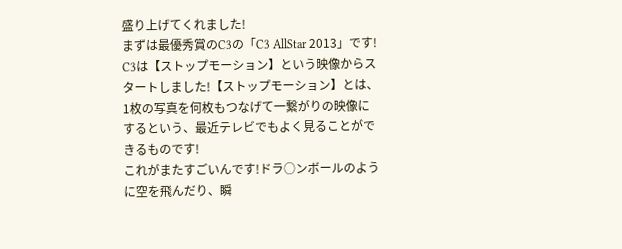盛り上げてくれました!
まずは最優秀賞のC3の「C3 AllStar 2013」です!
C3は【ストップモーション】という映像からスタートしました!【ストップモーション】とは、1枚の写真を何枚もつなげて一繋がりの映像にするという、最近テレビでもよく見ることができるものです!
これがまたすごいんです!ドラ○ンボールのように空を飛んだり、瞬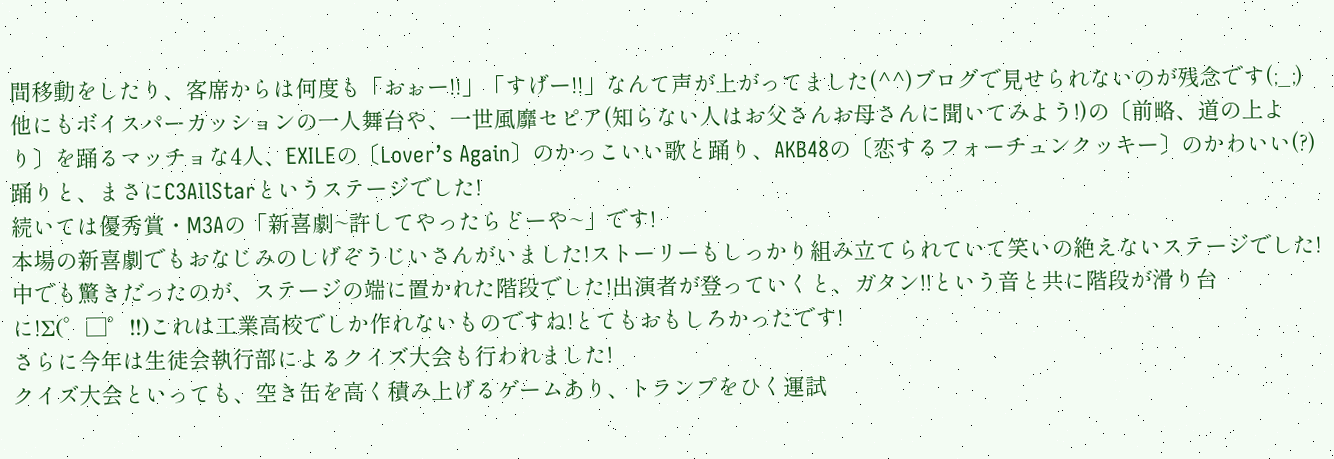間移動をしたり、客席からは何度も「おぉー!!」「すげー!!」なんて声が上がってました(^^)ブログで見せられないのが残念です(;_;)
他にもボイスパーカッションの一人舞台や、一世風靡セピア(知らない人はお父さんお母さんに聞いてみよう!)の〔前略、道の上より〕を踊るマッチョな4人、EXILEの〔Lover’s Again〕のかっこいい歌と踊り、AKB48の〔恋するフォーチュンクッキー〕のかわいい(?)踊りと、まさにC3AllStarというステージでした!
続いては優秀賞・M3Aの「新喜劇~許してやったらどーや~」です!
本場の新喜劇でもおなじみのしげぞうじいさんがいました!ストーリーもしっかり組み立てられていて笑いの絶えないステージでした!
中でも驚きだったのが、ステージの端に置かれた階段でした!出演者が登っていくと、ガタン!!という音と共に階段が滑り台に!Σ(゜□゜!!)これは工業高校でしか作れないものですね!とてもおもしろかったです!
さらに今年は生徒会執行部によるクイズ大会も行われました!
クイズ大会といっても、空き缶を高く積み上げるゲームあり、トランプをひく運試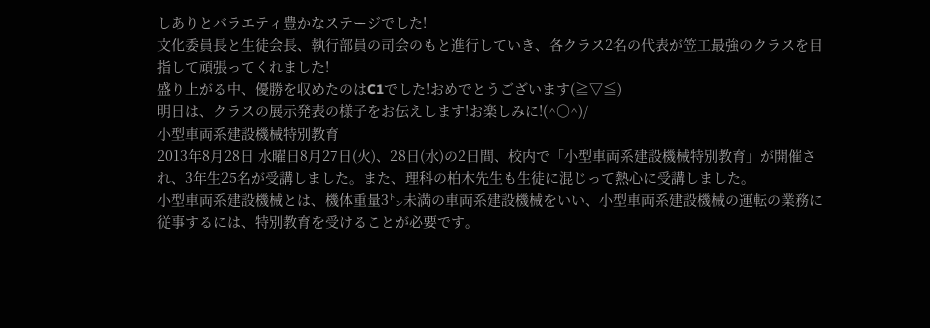しありとバラエティ豊かなステージでした!
文化委員長と生徒会長、執行部員の司会のもと進行していき、各クラス2名の代表が笠工最強のクラスを目指して頑張ってくれました!
盛り上がる中、優勝を収めたのはC1でした!おめでとうございます(≧▽≦)
明日は、クラスの展示発表の様子をお伝えします!お楽しみに!(^○^)/
小型車両系建設機械特別教育
2013年8月28日 水曜日8月27日(火)、28日(水)の2日間、校内で「小型車両系建設機械特別教育」が開催され、3年生25名が受講しました。また、理科の柏木先生も生徒に混じって熱心に受講しました。
小型車両系建設機械とは、機体重量3㌧未満の車両系建設機械をいい、小型車両系建設機械の運転の業務に従事するには、特別教育を受けることが必要です。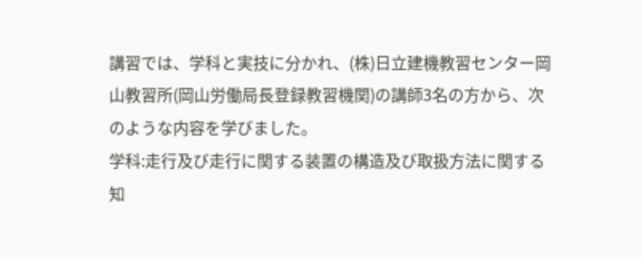講習では、学科と実技に分かれ、(株)日立建機教習センター岡山教習所(岡山労働局長登録教習機関)の講師3名の方から、次のような内容を学びました。
学科:走行及び走行に関する装置の構造及び取扱方法に関する知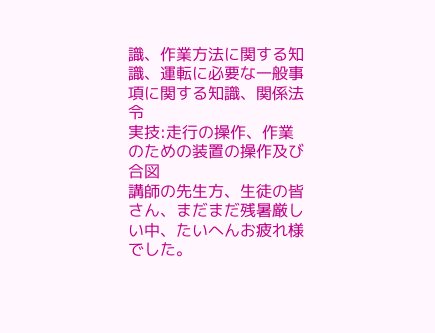識、作業方法に関する知識、運転に必要な一般事項に関する知識、関係法令
実技:走行の操作、作業のための装置の操作及び合図
講師の先生方、生徒の皆さん、まだまだ残暑厳しい中、たいへんお疲れ様でした。